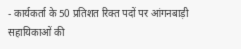- कार्यकर्ता के 50 प्रतिशत रिक्त पदों पर आंगनबाड़ी सहायिकाओं की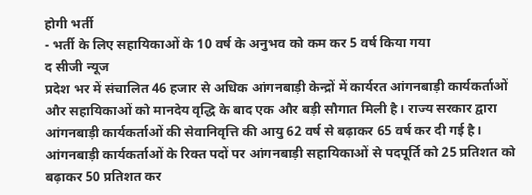होगी भर्ती
- भर्ती के लिए सहायिकाओं के 10 वर्ष के अनुभव को कम कर 5 वर्ष किया गया
द सीजी न्यूज
प्रदेश भर में संचालित 46 हजार से अधिक आंगनबाड़ी केन्द्रों में कार्यरत आंगनबाड़ी कार्यकर्ताओं और सहायिकाओं को मानदेय वृद्धि के बाद एक और बड़ी सौगात मिली है। राज्य सरकार द्वारा आंगनबाड़ी कार्यकर्ताओं की सेवानिवृत्ति की आयु 62 वर्ष से बढ़ाकर 65 वर्ष कर दी गई है। आंगनबाड़ी कार्यकर्ताओं के रिक्त पदों पर आंगनबाड़ी सहायिकाओं से पदपूर्ति को 25 प्रतिशत को बढ़ाकर 50 प्रतिशत कर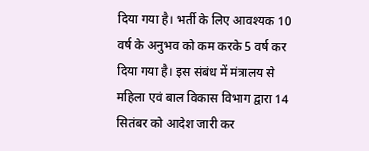दिया गया है। भर्ती के लिए आवश्यक 10 वर्ष के अनुभव को कम करके 5 वर्ष कर दिया गया है। इस संबंध में मंत्रालय से महिला एवं बाल विकास विभाग द्वारा 14 सितंबर को आदेश जारी कर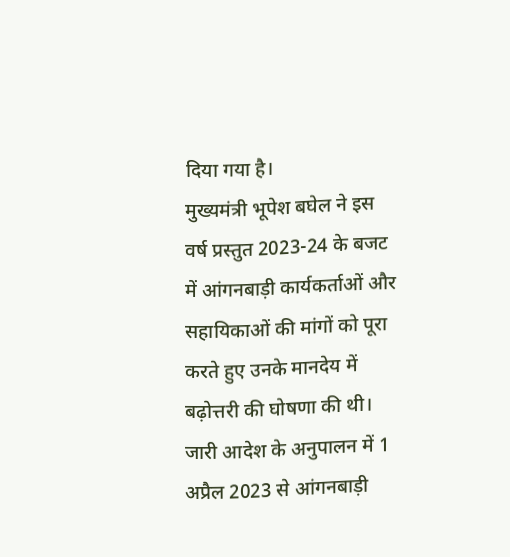दिया गया है।
मुख्यमंत्री भूपेश बघेल ने इस वर्ष प्रस्तुत 2023-24 के बजट में आंगनबाड़ी कार्यकर्ताओं और सहायिकाओं की मांगों को पूरा करते हुए उनके मानदेय में बढ़ोत्तरी की घोषणा की थी। जारी आदेश के अनुपालन में 1 अप्रैल 2023 से आंगनबाड़ी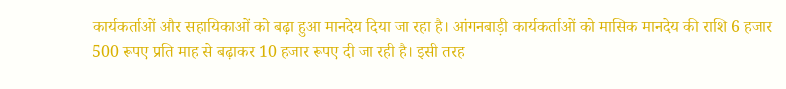कार्यकर्ताओं और सहायिकाओं को बढ़ा हुआ मानदेय दिया जा रहा है। आंगनबाड़ी कार्यकर्ताओं को मासिक मानदेय की राशि 6 हजार 500 रूपए प्रति माह से बढ़ाकर 10 हजार रूपए दी जा रही है। इसी तरह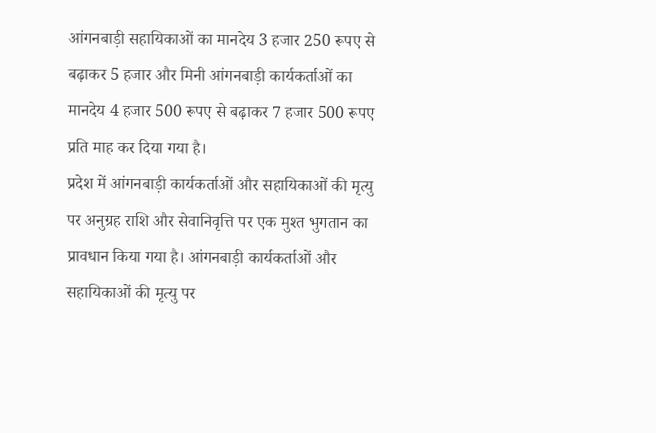आंगनबाड़ी सहायिकाओं का मानदेय 3 हजार 250 रूपए से बढ़ाकर 5 हजार और मिनी आंगनबाड़ी कार्यकर्ताओं का मानदेय 4 हजार 500 रूपए से बढ़ाकर 7 हजार 500 रूपए प्रति माह कर दिया गया है।
प्रदेश में आंगनबाड़ी कार्यकर्ताओं और सहायिकाओं की मृत्यु पर अनुग्रह राशि और सेवानिवृत्ति पर एक मुश्त भुगतान का प्रावधान किया गया है। आंगनबाड़ी कार्यकर्ताओं और सहायिकाओं की मृत्यु पर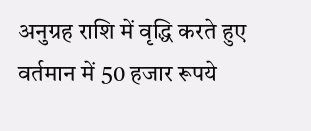अनुग्रह राशि में वृद्धि करते हुए वर्तमान में 50 हजार रूपये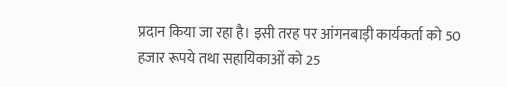प्रदान किया जा रहा है। इसी तरह पर आंगनबाड़ी कार्यकर्ता को 50 हजार रूपये तथा सहायिकाओं को 25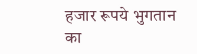हजार रूपये भुगतान का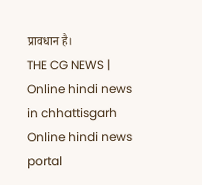प्रावधान है।
THE CG NEWS | Online hindi news in chhattisgarh Online hindi news portal